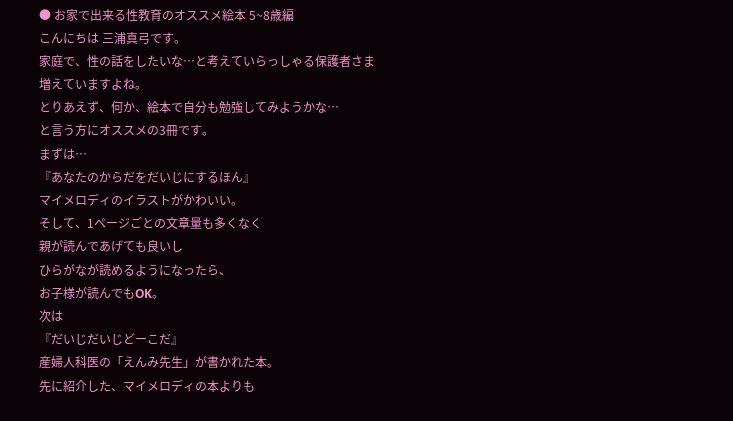● お家で出来る性教育のオススメ絵本 5~8歳編
こんにちは 三浦真弓です。
家庭で、性の話をしたいな…と考えていらっしゃる保護者さま
増えていますよね。
とりあえず、何か、絵本で自分も勉強してみようかな…
と言う方にオススメの3冊です。
まずは…
『あなたのからだをだいじにするほん』
マイメロディのイラストがかわいい。
そして、1ページごとの文章量も多くなく
親が読んであげても良いし
ひらがなが読めるようになったら、
お子様が読んでもOK。
次は
『だいじだいじどーこだ』
産婦人科医の「えんみ先生」が書かれた本。
先に紹介した、マイメロディの本よりも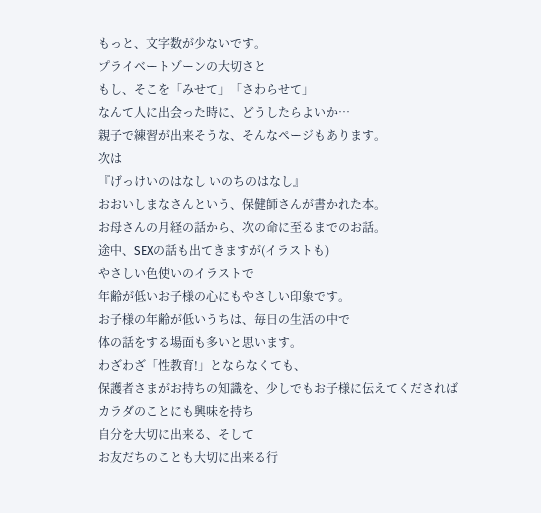もっと、文字数が少ないです。
プライベートゾーンの大切さと
もし、そこを「みせて」「さわらせて」
なんて人に出会った時に、どうしたらよいか…
親子で練習が出来そうな、そんなページもあります。
次は
『げっけいのはなし いのちのはなし』
おおいしまなさんという、保健師さんが書かれた本。
お母さんの月経の話から、次の命に至るまでのお話。
途中、SEXの話も出てきますが(イラストも)
やさしい色使いのイラストで
年齢が低いお子様の心にもやさしい印象です。
お子様の年齢が低いうちは、毎日の生活の中で
体の話をする場面も多いと思います。
わざわざ「性教育!」とならなくても、
保護者さまがお持ちの知識を、少しでもお子様に伝えてくだされば
カラダのことにも興味を持ち
自分を大切に出来る、そして
お友だちのことも大切に出来る行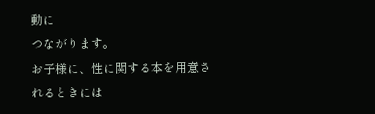動に
つながります。
お子様に、性に関する本を用意されるときには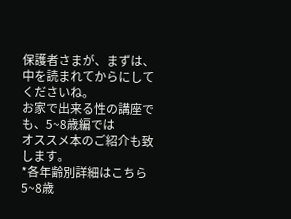保護者さまが、まずは、中を読まれてからにしてくださいね。
お家で出来る性の講座でも、5~8歳編では
オススメ本のご紹介も致します。
*各年齢別詳細はこちら
5~8歳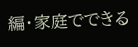編・家庭でできる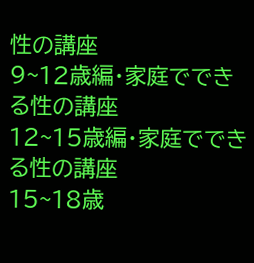性の講座
9~12歳編・家庭でできる性の講座
12~15歳編・家庭でできる性の講座
15~18歳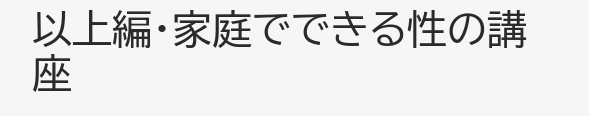以上編・家庭でできる性の講座